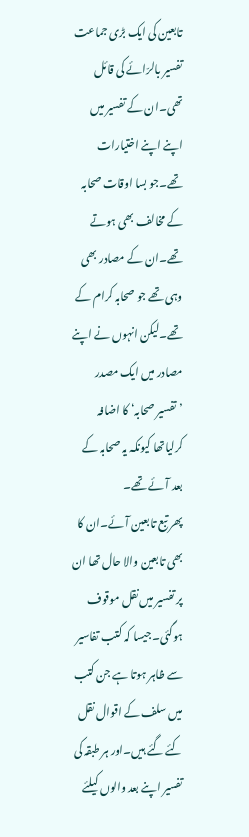تابعین کی ایک بڑی جماعت تفسیر بالرّائے کی قائل تھی۔ان کے تفسیر میں اپنے اپنے اختیارات تھے۔جو بسا اوقات صحابہ کے مخالف بھی ہوتے تھے۔ان کے مصادر بھی وہی تھے جو صحابہ کرام کے تھے۔لیکن انہوں نے اپنے مصادر میں ایک مصدر ’تفسیر صحابہ‘ کا اضافہ کرلیاتھا کیونکہ یہ صحابہ کے بعد آئے تھے۔
پھر تبع تابعین آئے۔ان کا بھی تابعین والا حال تھا ان پر تفسیر میں نقل موقوف ہوگئی۔جیسا کہ کتب تفاسیر سے ظاہر ہوتا ہے جن کتب میں سلف کے اقوال نقل کئے گئے ہیں۔اور ہر طبقہ کی تفسیر اپنے بعد والوں کیلئے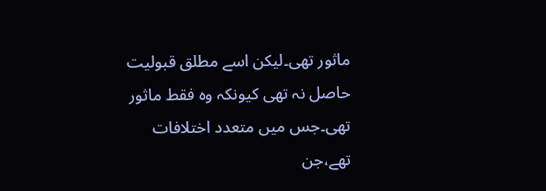ماثور تھی۔لیکن اسے مطلق قبولیت حاصل نہ تھی کیونکہ وہ فقط ماثور تھی۔جس میں متعدد اختلافات تھے،جن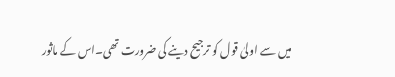میں سے اولیٰ قول کو ترجیح دینے کی ضرورت تھی۔اس کے ماثور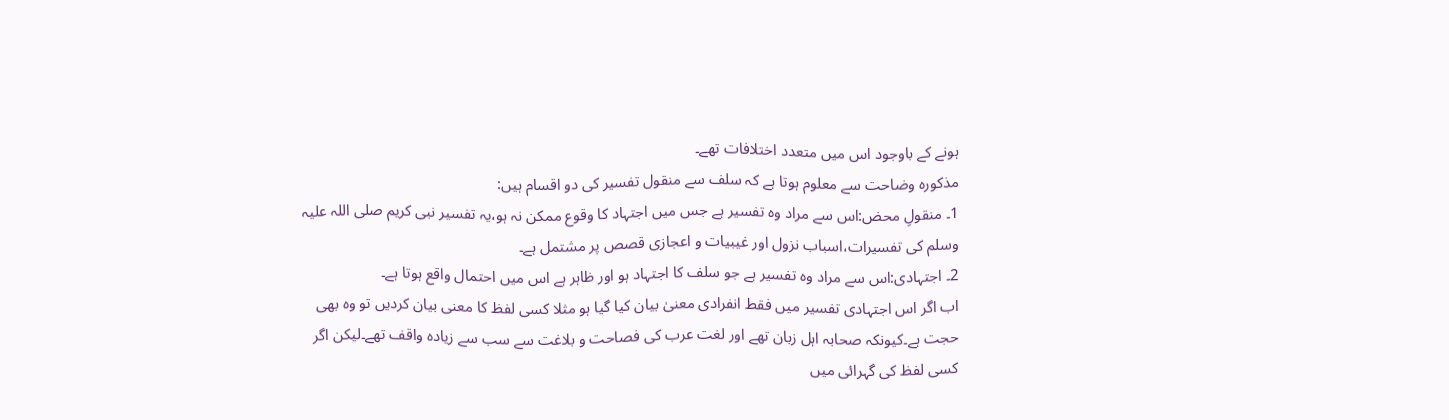ہونے کے باوجود اس میں متعدد اختلافات تھے۔
مذکورہ وضاحت سے معلوم ہوتا ہے کہ سلف سے منقول تفسیر کی دو اقسام ہیں:
1۔ منقولِ محض:اس سے مراد وہ تفسیر ہے جس میں اجتہاد کا وقوع ممکن نہ ہو،یہ تفسیر نبی کریم صلی اللہ علیہ وسلم کی تفسیرات،اسباب نزول اور غیبیات و اعجازی قصص پر مشتمل ہے۔
2۔ اجتہادی:اس سے مراد وہ تفسیر ہے جو سلف کا اجتہاد ہو اور ظاہر ہے اس میں احتمال واقع ہوتا ہے۔
اب اگر اس اجتہادی تفسیر میں فقط انفرادی معنیٰ بیان کیا گیا ہو مثلا کسی لفظ کا معنی بیان کردیں تو وہ بھی حجت ہے۔کیونکہ صحابہ اہل زبان تھے اور لغت عرب کی فصاحت و بلاغت سے سب سے زیادہ واقف تھے۔لیکن اگر کسی لفظ کی گہرائی میں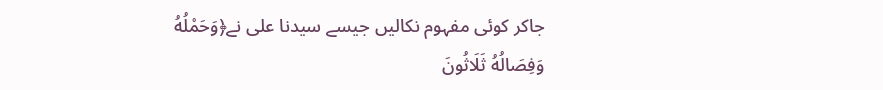جاکر کوئی مفہوم نکالیں جیسے سیدنا علی نے﴿وَحَمْلُهُ وَفِصَالُهُ ثَلَاثُونَ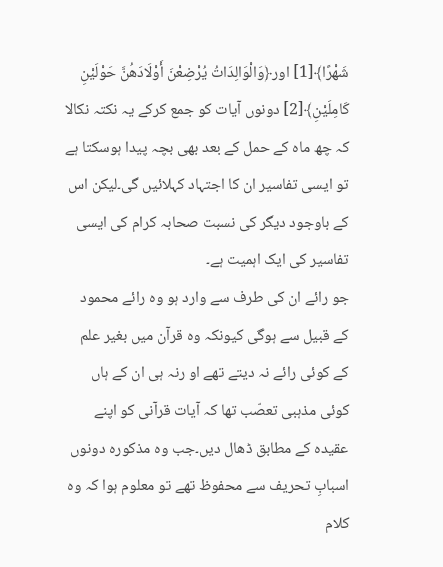شَهْرًا﴾[1] اور﴿وَالْوَالِدَاتُ يُرْضِعْنَ أَوْلَادَهُنَّ حَوْلَيْنِ كَامِلَيْنِ﴾[2] دونوں آیات کو جمع کرکے یہ نکتہ نکالا کہ چھ ماہ کے حمل کے بعد بھی بچہ پیدا ہوسکتا ہے تو ایسی تفاسیر ان کا اجتہاد کہلائیں گی۔لیکن اس کے باوجود دیگر کی نسبت صحابہ کرام کی ایسی تفاسیر کی ایک اہمیت ہے۔
جو رائے ان کی طرف سے وارد ہو وہ رائے محمود کے قبیل سے ہوگی کیونکہ وہ قرآن میں بغیر علم کے کوئی رائے نہ دیتے تھے او رنہ ہی ان کے ہاں کوئی مذہبی تعصّب تھا کہ آیات قرآنی کو اپنے عقیدہ کے مطابق ڈھال دیں۔جب وہ مذکورہ دونوں اسبابِ تحریف سے محفوظ تھے تو معلوم ہوا کہ وہ کلام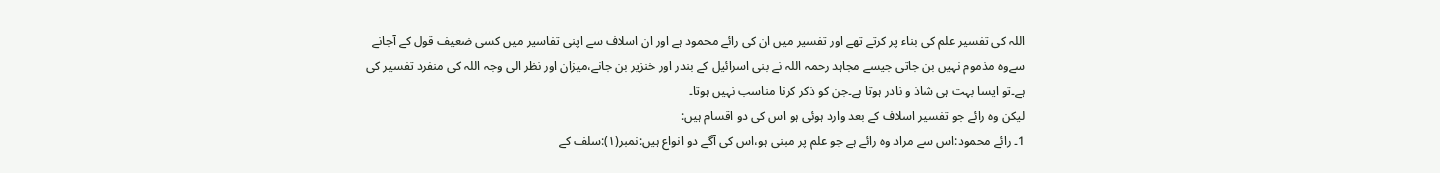اللہ کی تفسیر علم کی بناء پر کرتے تھے اور تفسیر میں ان کی رائے محمود ہے اور ان اسلاف سے اپنی تفاسیر میں کسی ضعیف قول کے آجانے سےوہ مذموم نہیں بن جاتی جیسے مجاہد رحمہ اللہ نے بنی اسرائیل کے بندر اور خنزیر بن جانے،میزان اور نظر الی وجہ اللہ کی منفرد تفسیر کی ہے۔تو ایسا بہت ہی شاذ و نادر ہوتا ہے۔جن کو ذکر کرنا مناسب نہیں ہوتا۔
لیکن وہ رائے جو تفسیر اسلاف کے بعد وارد ہوئی ہو اس کی دو اقسام ہیں:
1۔ رائے محمود:اس سے مراد وہ رائے ہے جو علم پر مبنی ہو،اس کی آگے دو انواع ہیں:نمبر(۱):سلف کے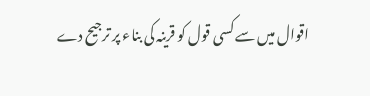اقوال میں سے کسی قول کو قرینہ کی بناء پر ترجیح دے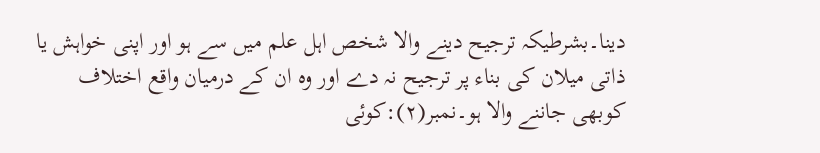دینا۔بشرطیکہ ترجیح دینے والا شخص اہل علم میں سے ہو اور اپنی خواہش یا ذاتی میلان کی بناء پر ترجیح نہ دے اور وہ ان کے درمیان واقع اختلاف کوبھی جاننے والا ہو۔نمبر(۲):کوئی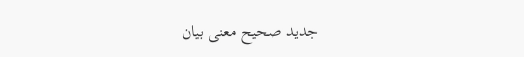جدید صحیح معنی بیان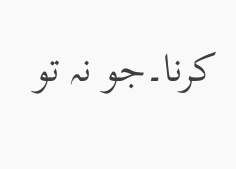کرنا۔جو نہ تو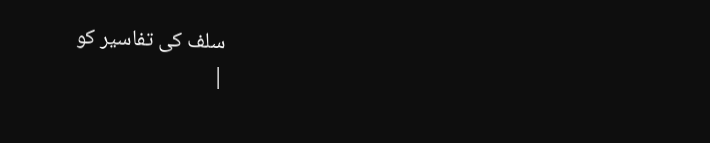سلف کی تفاسیر کو
|